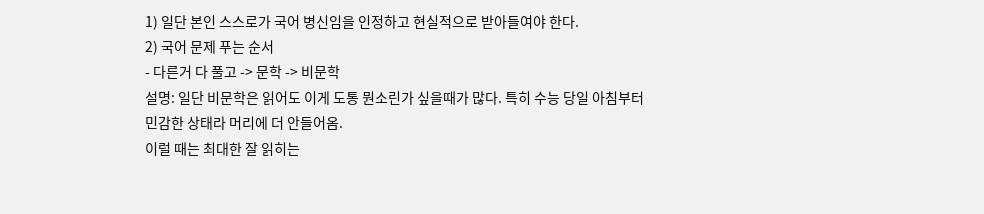1) 일단 본인 스스로가 국어 병신임을 인정하고 현실적으로 받아들여야 한다.
2) 국어 문제 푸는 순서
- 다른거 다 풀고 -> 문학 -> 비문학
설명: 일단 비문학은 읽어도 이게 도통 뭔소린가 싶을때가 많다. 특히 수능 당일 아침부터 민감한 상태라 머리에 더 안들어옴.
이럴 때는 최대한 잘 읽히는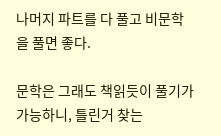나머지 파트를 다 풀고 비문학을 풀면 좋다.

문학은 그래도 책읽듯이 풀기가 가능하니, 틀린거 찾는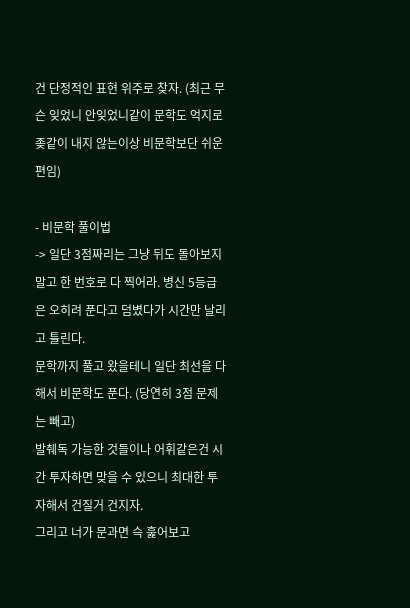건 단정적인 표현 위주로 찾자. (최근 무슨 잊었니 안잊었니같이 문학도 억지로 좆같이 내지 않는이상 비문학보단 쉬운편임)

- 비문학 풀이법
-> 일단 3점짜리는 그냥 뒤도 돌아보지 말고 한 번호로 다 찍어라. 병신 5등급은 오히려 푼다고 덤볐다가 시간만 날리고 틀린다.
문학까지 풀고 왔을테니 일단 최선을 다해서 비문학도 푼다. (당연히 3점 문제는 빼고)
발췌독 가능한 것들이나 어휘같은건 시간 투자하면 맞을 수 있으니 최대한 투자해서 건질거 건지자.
그리고 너가 문과면 슥 훑어보고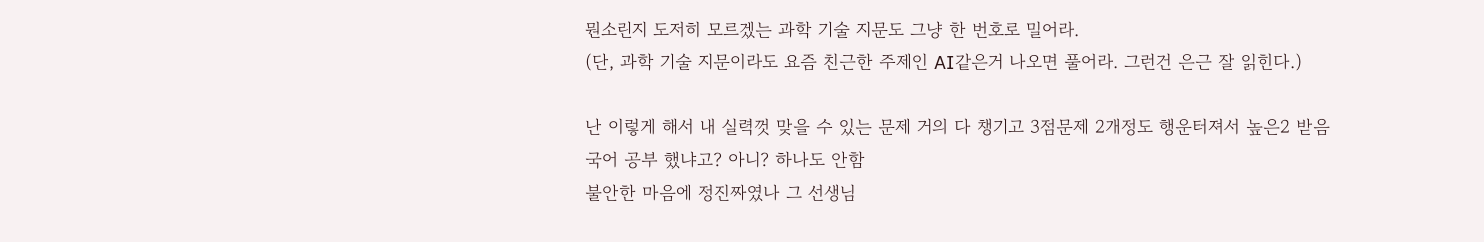뭔소린지 도저히 모르겠는 과학 기술 지문도 그냥 한 번호로 밀어라.
(단, 과학 기술 지문이라도 요즘 친근한 주제인 AI같은거 나오면 풀어라. 그런건 은근 잘 읽힌다.)

난 이렇게 해서 내 실력껏 맞을 수 있는 문제 거의 다 챙기고 3점문제 2개정도 행운터져서 높은2 받음
국어 공부 했냐고? 아니? 하나도 안함
불안한 마음에 정진짜였나 그 선생님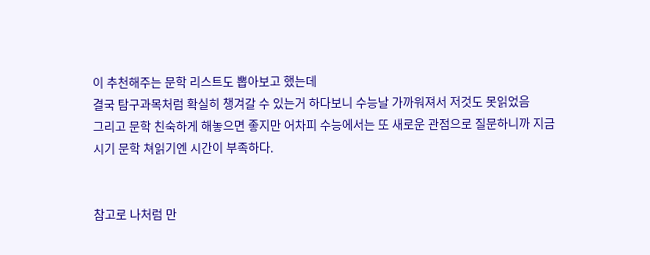이 추천해주는 문학 리스트도 뽑아보고 했는데
결국 탐구과목처럼 확실히 챙겨갈 수 있는거 하다보니 수능날 가까워져서 저것도 못읽었음
그리고 문학 친숙하게 해놓으면 좋지만 어차피 수능에서는 또 새로운 관점으로 질문하니까 지금 시기 문학 쳐읽기엔 시간이 부족하다.


참고로 나처럼 만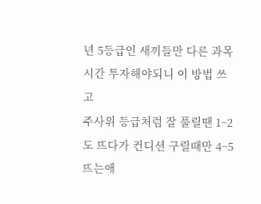년 5등급인 새끼들만 다른 과목 시간 투자해야되니 이 방법 쓰고
주사위 등급처럼 잘 풀릴땐 1~2도 뜨다가 컨디션 구릴때만 4~5 뜨는애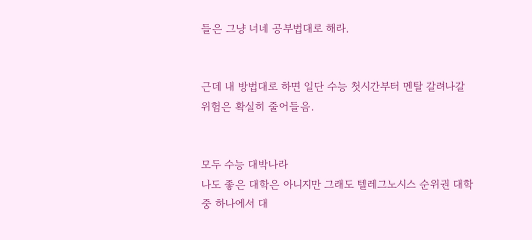들은 그냥 너네 공부법대로 해라.


근데 내 방법대로 하면 일단 수능 첫시간부터 멘탈 갈려나갈 위험은 확실히 줄어들음.


모두 수능 대박나라
나도 좋은 대학은 아니지만 그래도 텔레그노시스 순위권 대학 중 하나에서 대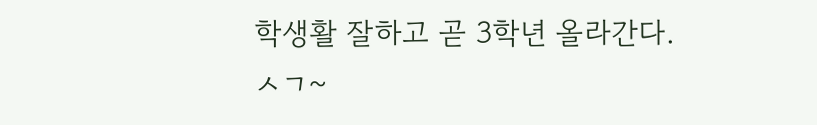학생활 잘하고 곧 3학년 올라간다.
ㅅㄱ~